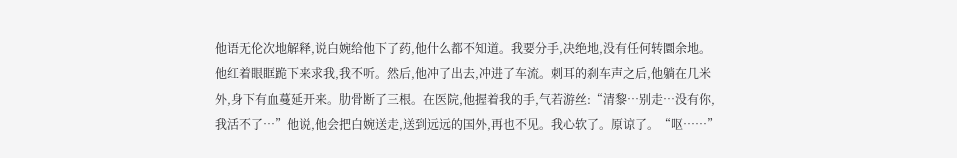他语无伦次地解释,说白婉给他下了药,他什么都不知道。我要分手,决绝地,没有任何转圜余地。他红着眼眶跪下来求我,我不听。然后,他冲了出去,冲进了车流。刺耳的刹车声之后,他躺在几米外,身下有血蔓延开来。肋骨断了三根。在医院,他握着我的手,气若游丝:“清黎…别走…没有你,我活不了…”他说,他会把白婉送走,送到远远的国外,再也不见。我心软了。原谅了。“呕……”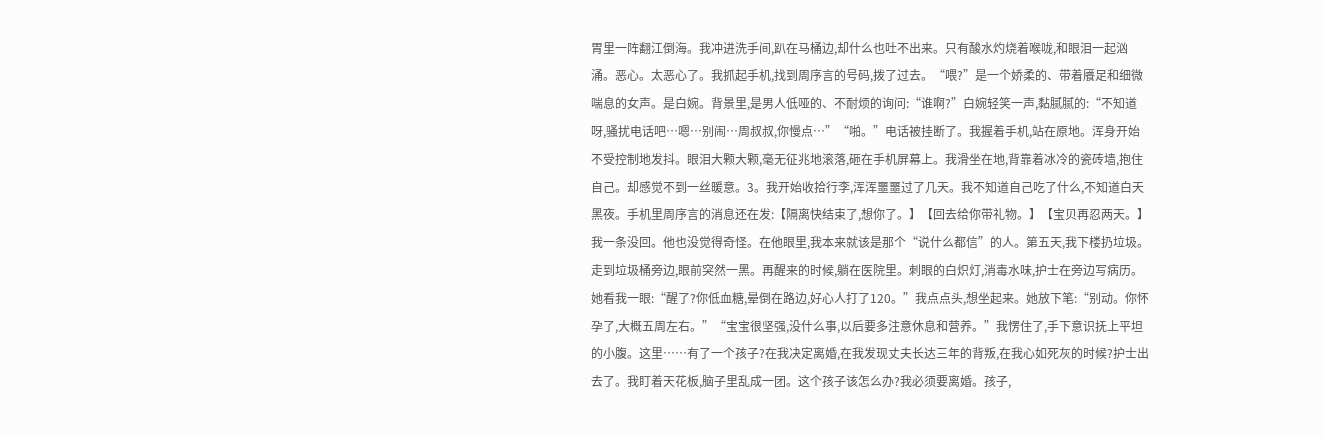胃里一阵翻江倒海。我冲进洗手间,趴在马桶边,却什么也吐不出来。只有酸水灼烧着喉咙,和眼泪一起汹涌。恶心。太恶心了。我抓起手机,找到周序言的号码,拨了过去。“喂?”是一个娇柔的、带着餍足和细微喘息的女声。是白婉。背景里,是男人低哑的、不耐烦的询问:“谁啊?”白婉轻笑一声,黏腻腻的:“不知道呀,骚扰电话吧…嗯…别闹…周叔叔,你慢点…”“啪。”电话被挂断了。我握着手机,站在原地。浑身开始不受控制地发抖。眼泪大颗大颗,毫无征兆地滚落,砸在手机屏幕上。我滑坐在地,背靠着冰冷的瓷砖墙,抱住自己。却感觉不到一丝暖意。3。我开始收拾行李,浑浑噩噩过了几天。我不知道自己吃了什么,不知道白天黑夜。手机里周序言的消息还在发:【隔离快结束了,想你了。】【回去给你带礼物。】【宝贝再忍两天。】我一条没回。他也没觉得奇怪。在他眼里,我本来就该是那个“说什么都信”的人。第五天,我下楼扔垃圾。走到垃圾桶旁边,眼前突然一黑。再醒来的时候,躺在医院里。刺眼的白炽灯,消毒水味,护士在旁边写病历。她看我一眼:“醒了?你低血糖,晕倒在路边,好心人打了120。”我点点头,想坐起来。她放下笔:“别动。你怀孕了,大概五周左右。”“宝宝很坚强,没什么事,以后要多注意休息和营养。”我愣住了,手下意识抚上平坦的小腹。这里……有了一个孩子?在我决定离婚,在我发现丈夫长达三年的背叛,在我心如死灰的时候?护士出去了。我盯着天花板,脑子里乱成一团。这个孩子该怎么办?我必须要离婚。孩子,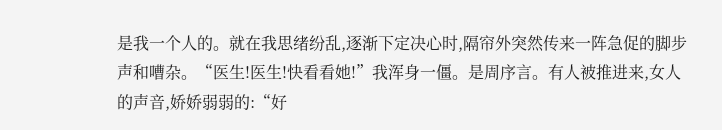是我一个人的。就在我思绪纷乱,逐渐下定决心时,隔帘外突然传来一阵急促的脚步声和嘈杂。“医生!医生!快看看她!”我浑身一僵。是周序言。有人被推进来,女人的声音,娇娇弱弱的:“好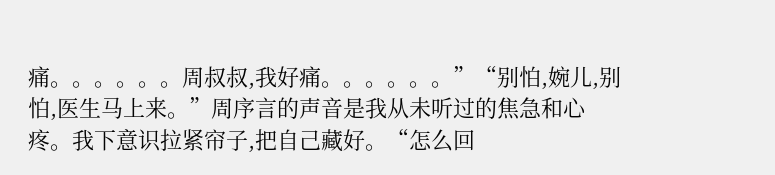痛。。。。。。周叔叔,我好痛。。。。。。”“别怕,婉儿,别怕,医生马上来。”周序言的声音是我从未听过的焦急和心疼。我下意识拉紧帘子,把自己藏好。“怎么回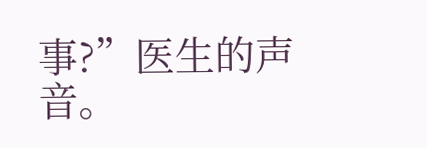事?”医生的声音。